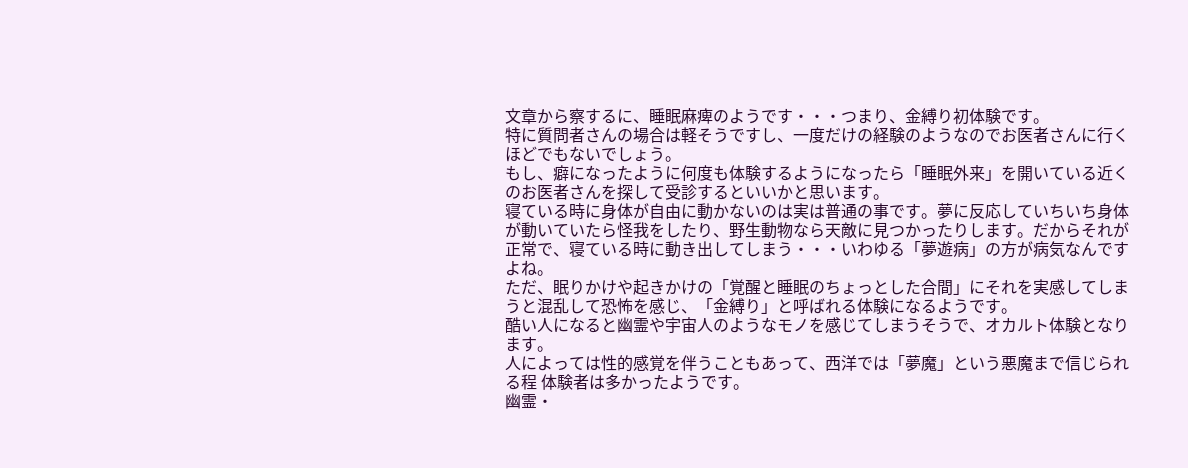文章から察するに、睡眠麻痺のようです・・・つまり、金縛り初体験です。
特に質問者さんの場合は軽そうですし、一度だけの経験のようなのでお医者さんに行くほどでもないでしょう。
もし、癖になったように何度も体験するようになったら「睡眠外来」を開いている近くのお医者さんを探して受診するといいかと思います。
寝ている時に身体が自由に動かないのは実は普通の事です。夢に反応していちいち身体が動いていたら怪我をしたり、野生動物なら天敵に見つかったりします。だからそれが正常で、寝ている時に動き出してしまう・・・いわゆる「夢遊病」の方が病気なんですよね。
ただ、眠りかけや起きかけの「覚醒と睡眠のちょっとした合間」にそれを実感してしまうと混乱して恐怖を感じ、「金縛り」と呼ばれる体験になるようです。
酷い人になると幽霊や宇宙人のようなモノを感じてしまうそうで、オカルト体験となります。
人によっては性的感覚を伴うこともあって、西洋では「夢魔」という悪魔まで信じられる程 体験者は多かったようです。
幽霊・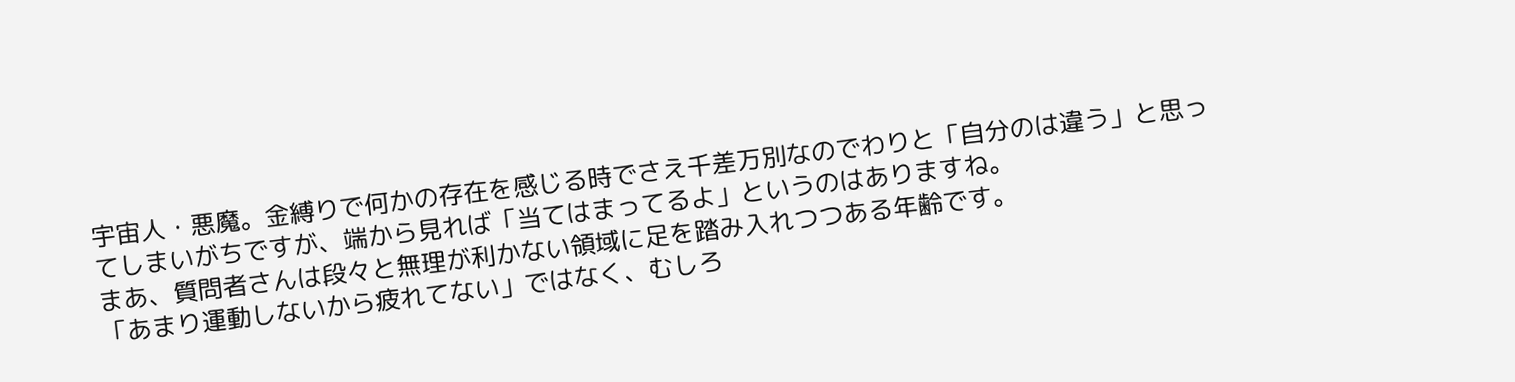宇宙人・悪魔。金縛りで何かの存在を感じる時でさえ千差万別なのでわりと「自分のは違う」と思ってしまいがちですが、端から見れば「当てはまってるよ」というのはありますね。
まあ、質問者さんは段々と無理が利かない領域に足を踏み入れつつある年齢です。
「あまり運動しないから疲れてない」ではなく、むしろ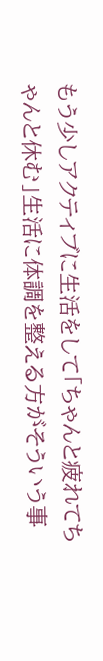もう少しアクティブに生活をして「ちゃんと疲れてちゃんと休む」生活に体調を整える方がそういう事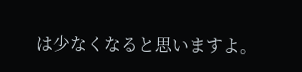は少なくなると思いますよ。